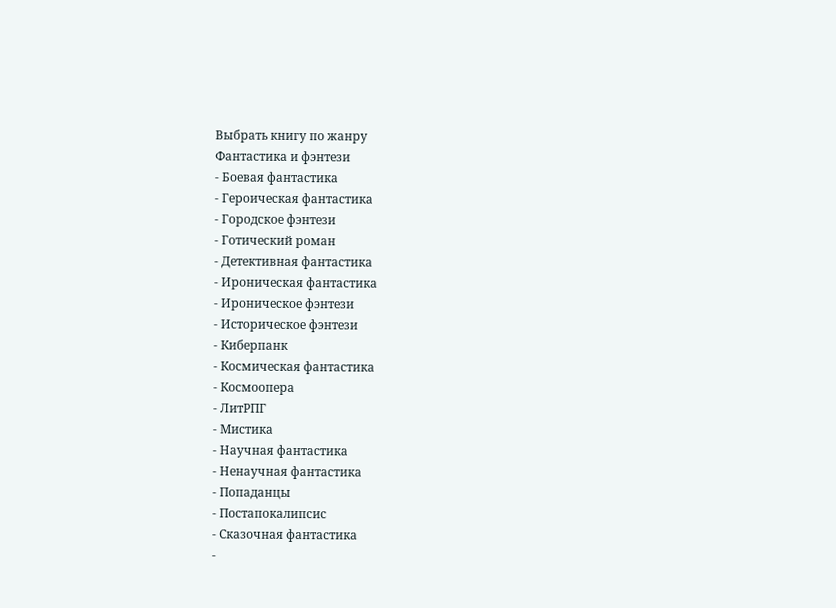Выбрать книгу по жанру
Фантастика и фэнтези
- Боевая фантастика
- Героическая фантастика
- Городское фэнтези
- Готический роман
- Детективная фантастика
- Ироническая фантастика
- Ироническое фэнтези
- Историческое фэнтези
- Киберпанк
- Космическая фантастика
- Космоопера
- ЛитРПГ
- Мистика
- Научная фантастика
- Ненаучная фантастика
- Попаданцы
- Постапокалипсис
- Сказочная фантастика
-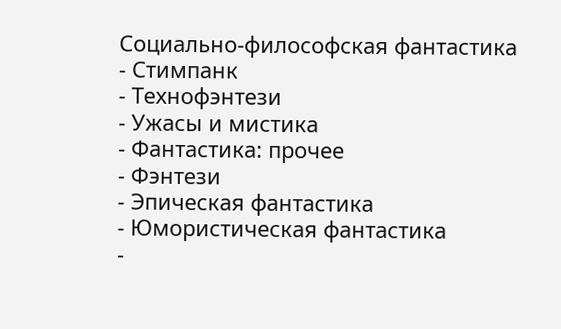Социально-философская фантастика
- Стимпанк
- Технофэнтези
- Ужасы и мистика
- Фантастика: прочее
- Фэнтези
- Эпическая фантастика
- Юмористическая фантастика
-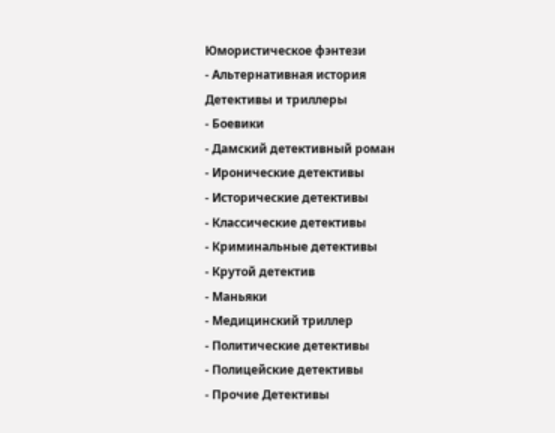Юмористическое фэнтези
- Альтернативная история
Детективы и триллеры
- Боевики
- Дамский детективный роман
- Иронические детективы
- Исторические детективы
- Классические детективы
- Криминальные детективы
- Крутой детектив
- Маньяки
- Медицинский триллер
- Политические детективы
- Полицейские детективы
- Прочие Детективы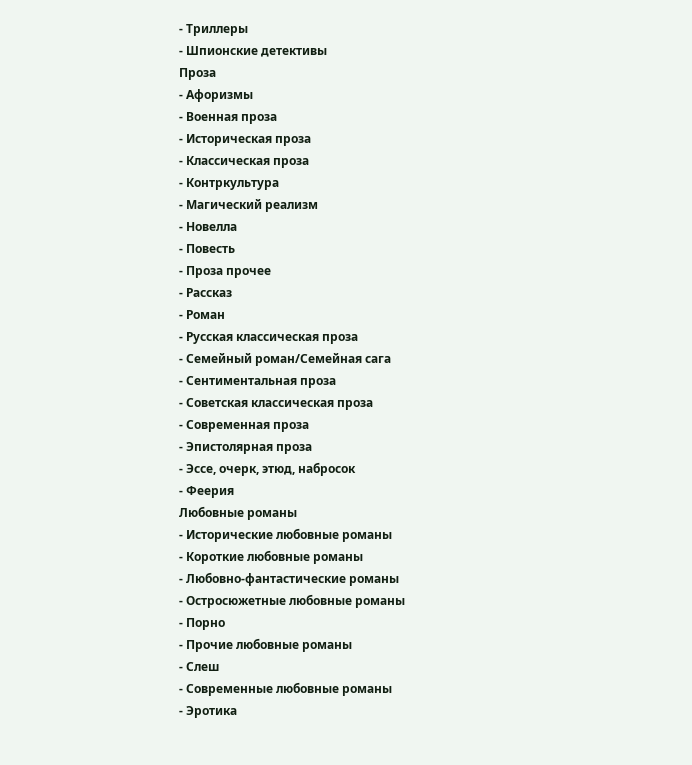- Триллеры
- Шпионские детективы
Проза
- Афоризмы
- Военная проза
- Историческая проза
- Классическая проза
- Контркультура
- Магический реализм
- Новелла
- Повесть
- Проза прочее
- Рассказ
- Роман
- Русская классическая проза
- Семейный роман/Семейная сага
- Сентиментальная проза
- Советская классическая проза
- Современная проза
- Эпистолярная проза
- Эссе, очерк, этюд, набросок
- Феерия
Любовные романы
- Исторические любовные романы
- Короткие любовные романы
- Любовно-фантастические романы
- Остросюжетные любовные романы
- Порно
- Прочие любовные романы
- Слеш
- Современные любовные романы
- Эротика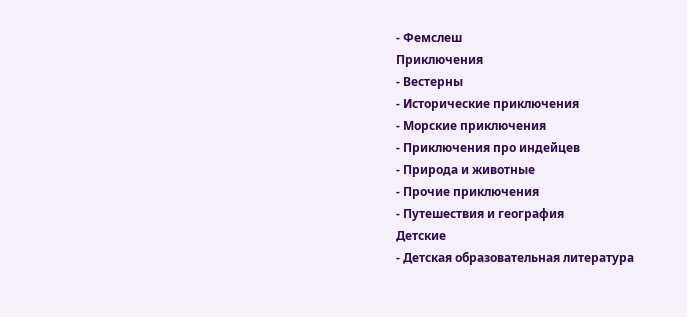- Фемслеш
Приключения
- Вестерны
- Исторические приключения
- Морские приключения
- Приключения про индейцев
- Природа и животные
- Прочие приключения
- Путешествия и география
Детские
- Детская образовательная литература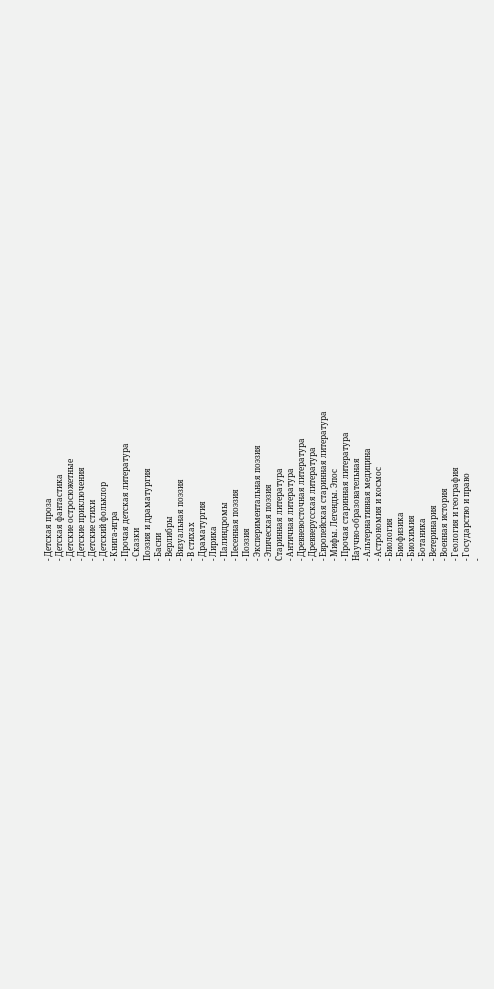- Детская проза
- Детская фантастика
- Детские остросюжетные
- Детские приключения
- Детские стихи
- Детский фольклор
- Книга-игра
- Прочая детская литература
- Сказки
Поэзия и драматургия
- Басни
- Верлибры
- Визуальная поэзия
- В стихах
- Драматургия
- Лирика
- Палиндромы
- Песенная поэзия
- Поэзия
- Экспериментальная поэзия
- Эпическая поэзия
Старинная литература
- Античная литература
- Древневосточная литература
- Древнерусская литература
- Европейская старинная литература
- Мифы. Легенды. Эпос
- Прочая старинная литература
Научно-образовательная
- Альтернативная медицина
- Астрономия и космос
- Биология
- Биофизика
- Биохимия
- Ботаника
- Ветеринария
- Военная история
- Геология и география
- Государство и право
-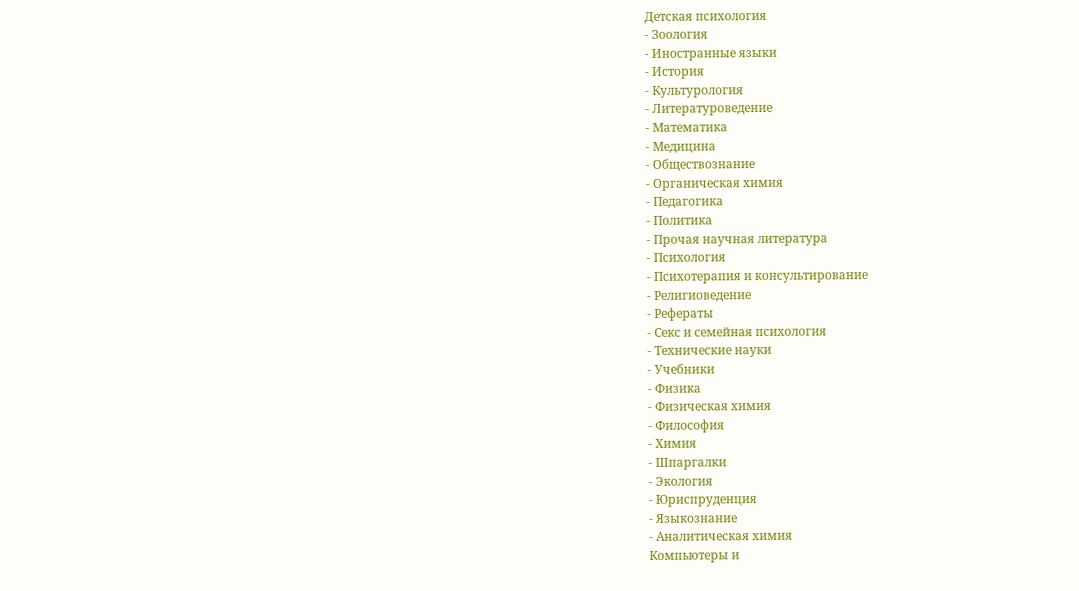Детская психология
- Зоология
- Иностранные языки
- История
- Культурология
- Литературоведение
- Математика
- Медицина
- Обществознание
- Органическая химия
- Педагогика
- Политика
- Прочая научная литература
- Психология
- Психотерапия и консультирование
- Религиоведение
- Рефераты
- Секс и семейная психология
- Технические науки
- Учебники
- Физика
- Физическая химия
- Философия
- Химия
- Шпаргалки
- Экология
- Юриспруденция
- Языкознание
- Аналитическая химия
Компьютеры и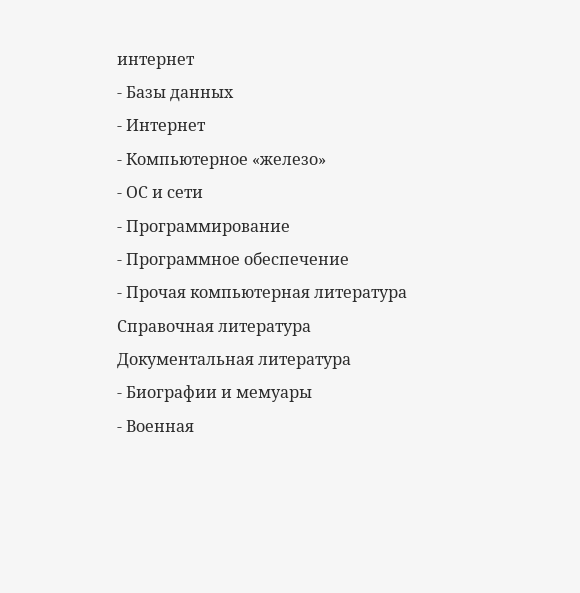интернет
- Базы данных
- Интернет
- Компьютерное «железо»
- ОС и сети
- Программирование
- Программное обеспечение
- Прочая компьютерная литература
Справочная литература
Документальная литература
- Биографии и мемуары
- Военная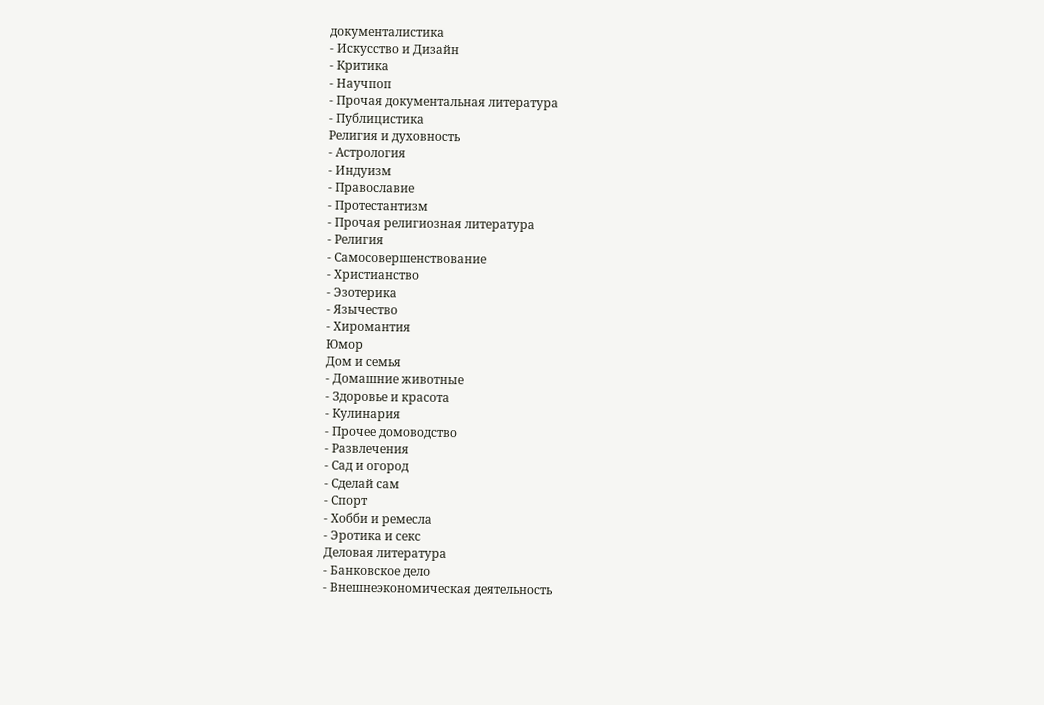документалистика
- Искусство и Дизайн
- Критика
- Научпоп
- Прочая документальная литература
- Публицистика
Религия и духовность
- Астрология
- Индуизм
- Православие
- Протестантизм
- Прочая религиозная литература
- Религия
- Самосовершенствование
- Христианство
- Эзотерика
- Язычество
- Хиромантия
Юмор
Дом и семья
- Домашние животные
- Здоровье и красота
- Кулинария
- Прочее домоводство
- Развлечения
- Сад и огород
- Сделай сам
- Спорт
- Хобби и ремесла
- Эротика и секс
Деловая литература
- Банковское дело
- Внешнеэкономическая деятельность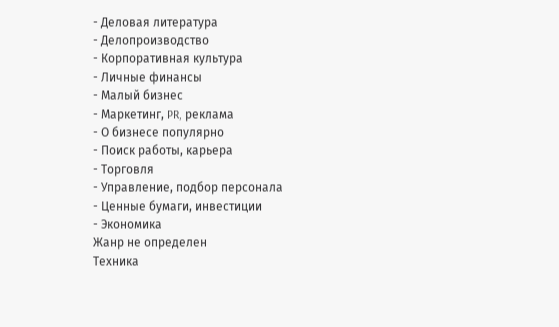- Деловая литература
- Делопроизводство
- Корпоративная культура
- Личные финансы
- Малый бизнес
- Маркетинг, PR, реклама
- О бизнесе популярно
- Поиск работы, карьера
- Торговля
- Управление, подбор персонала
- Ценные бумаги, инвестиции
- Экономика
Жанр не определен
Техника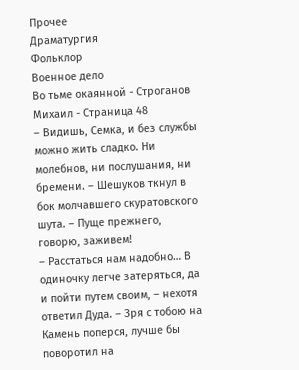Прочее
Драматургия
Фольклор
Военное дело
Во тьме окаянной - Строганов Михаил - Страница 48
– Видишь, Семка, и без службы можно жить сладко. Ни молебнов, ни послушания, ни бремени. – Шешуков ткнул в бок молчавшего скуратовского шута. – Пуще прежнего, говорю, заживем!
– Расстаться нам надобно… В одиночку легче затеряться, да и пойти путем своим, – нехотя ответил Дуда. – Зря с тобою на Камень поперся, лучше бы поворотил на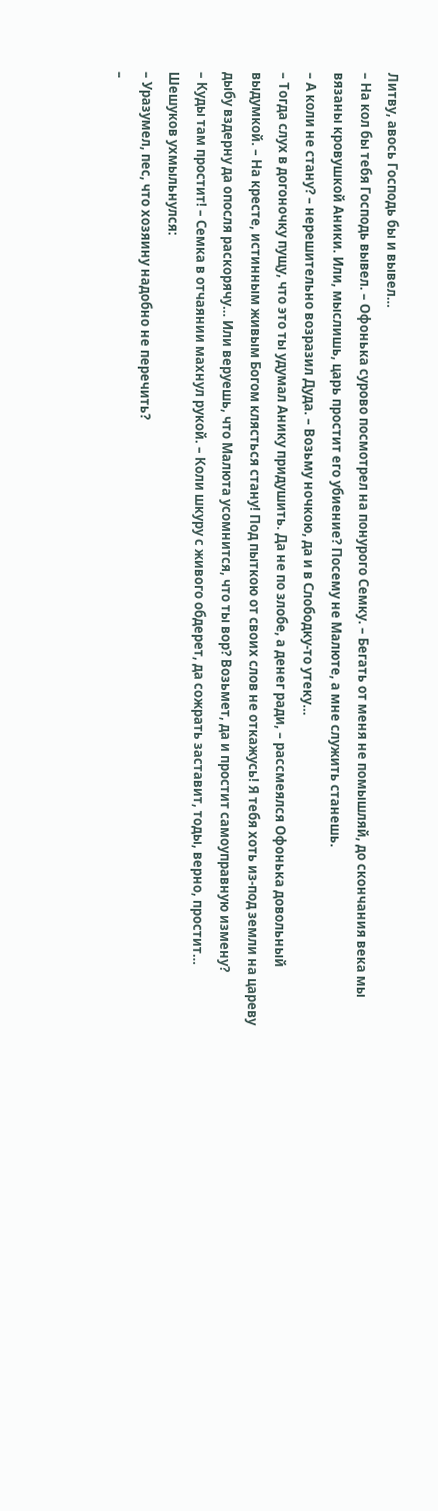Литву, авось Господь бы и вывел…
– На кол бы тебя Господь вывел. – Офонька сурово посмотрел на понурого Семку. – Бегать от меня не помышляй, до скончания века мы вязаны кровушкой Аники. Или, мыслишь, царь простит его убиение? Посему не Малюте, а мне служить станешь.
– А коли не стану? – нерешительно возразил Дуда. – Возьму ночкою, да и в Слободку-то утеку…
– Тогда слух в догоночку пущу, что это ты удумал Анику придушить. Да не по злобе, а денег ради, – рассмеялся Офонька довольный выдумкой. – На кресте, истинным живым Богом клясться стану! Под пыткою от своих слов не откажусь! Я тебя хоть из-под земли на цареву дыбу вздерну да опосля раскорячу… Или веруешь, что Малюта усомнится, что ты вор? Возьмет, да и простит самоуправную измену?
– Куды там простит! – Семка в отчаянии махнул рукой. – Коли шкуру с живого обдерет, да сожрать заставит, тоды, верно, простит…
Шешуков ухмыльнулся:
– Уразумел, пес, что хозяину надобно не перечить?
–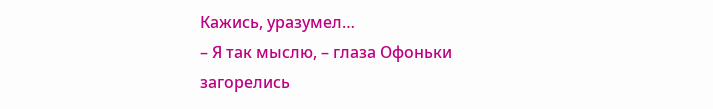Кажись, уразумел…
– Я так мыслю, – глаза Офоньки загорелись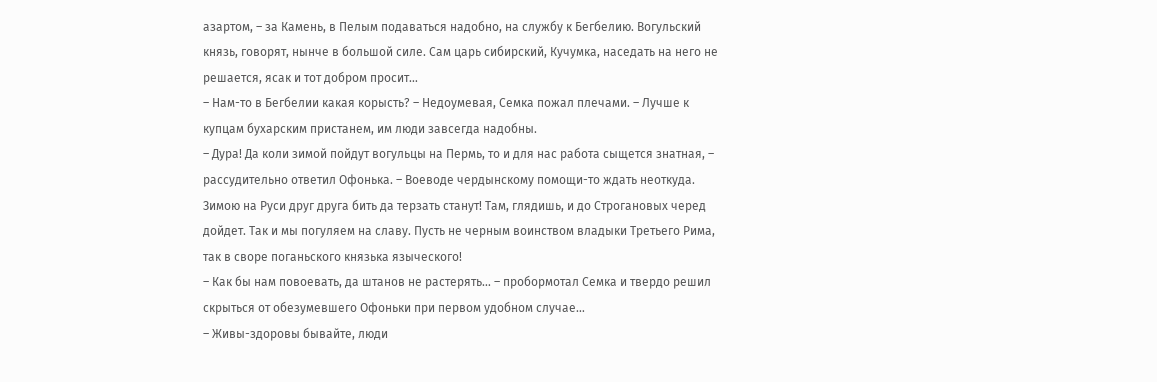азартом, – за Камень, в Пелым подаваться надобно, на службу к Бегбелию. Вогульский князь, говорят, нынче в большой силе. Сам царь сибирский, Кучумка, наседать на него не решается, ясак и тот добром просит…
– Нам-то в Бегбелии какая корысть? – Недоумевая, Семка пожал плечами. – Лучше к купцам бухарским пристанем, им люди завсегда надобны.
– Дура! Да коли зимой пойдут вогульцы на Пермь, то и для нас работа сыщется знатная, – рассудительно ответил Офонька. – Воеводе чердынскому помощи-то ждать неоткуда. Зимою на Руси друг друга бить да терзать станут! Там, глядишь, и до Строгановых черед дойдет. Так и мы погуляем на славу. Пусть не черным воинством владыки Третьего Рима, так в своре поганьского князька языческого!
– Как бы нам повоевать, да штанов не растерять… – пробормотал Семка и твердо решил скрыться от обезумевшего Офоньки при первом удобном случае…
– Живы-здоровы бывайте, люди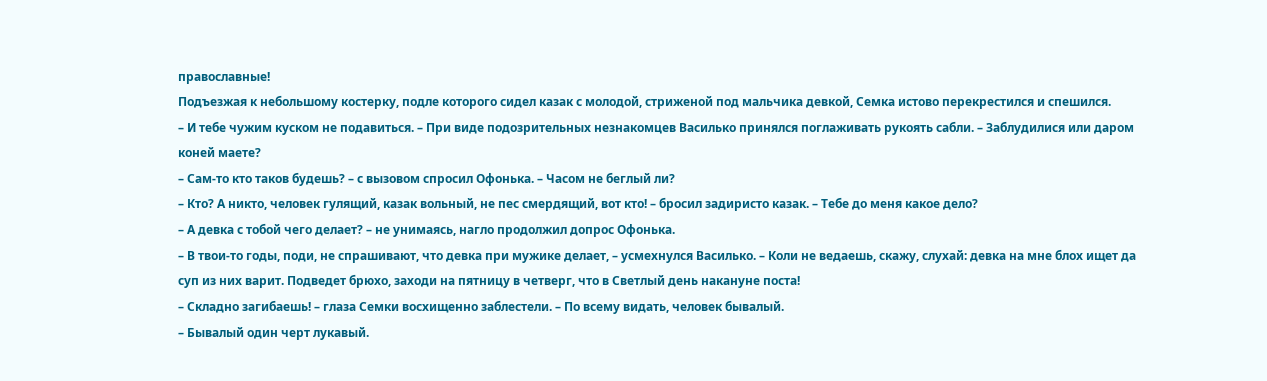православные!
Подъезжая к небольшому костерку, подле которого сидел казак с молодой, стриженой под мальчика девкой, Семка истово перекрестился и спешился.
– И тебе чужим куском не подавиться. – При виде подозрительных незнакомцев Василько принялся поглаживать рукоять сабли. – Заблудилися или даром коней маете?
– Сам-то кто таков будешь? – с вызовом спросил Офонька. – Часом не беглый ли?
– Кто? А никто, человек гулящий, казак вольный, не пес смердящий, вот кто! – бросил задиристо казак. – Тебе до меня какое дело?
– А девка с тобой чего делает? – не унимаясь, нагло продолжил допрос Офонька.
– В твои-то годы, поди, не спрашивают, что девка при мужике делает, – усмехнулся Василько. – Коли не ведаешь, скажу, слухай: девка на мне блох ищет да суп из них варит. Подведет брюхо, заходи на пятницу в четверг, что в Светлый день накануне поста!
– Складно загибаешь! – глаза Семки восхищенно заблестели. – По всему видать, человек бывалый.
– Бывалый один черт лукавый.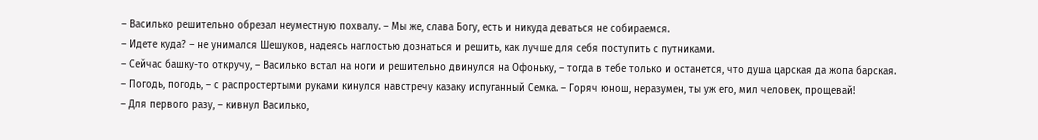– Василько решительно обрезал неуместную похвалу. – Мы же, слава Богу, есть и никуда деваться не собираемся.
– Идете куда? – не унимался Шешуков, надеясь наглостью дознаться и решить, как лучше для себя поступить с путниками.
– Сейчас башку-то откручу, – Василько встал на ноги и решительно двинулся на Офоньку, – тогда в тебе только и останется, что душа царская да жопа барская.
– Погодь, погодь, – с распростертыми руками кинулся навстречу казаку испуганный Семка. – Горяч юнош, неразумен, ты уж его, мил человек, прощевай!
– Для первого разу, – кивнул Василько,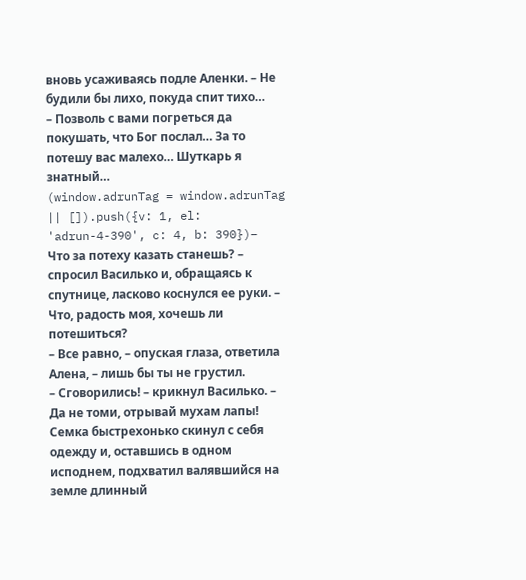вновь усаживаясь подле Аленки. – Не будили бы лихо, покуда спит тихо…
– Позволь с вами погреться да покушать, что Бог послал… За то потешу вас малехо… Шуткарь я знатный…
(window.adrunTag = window.adrunTag || []).push({v: 1, el: 'adrun-4-390', c: 4, b: 390})– Что за потеху казать станешь? – спросил Василько и, обращаясь к спутнице, ласково коснулся ее руки. – Что, радость моя, хочешь ли потешиться?
– Все равно, – опуская глаза, ответила Алена, – лишь бы ты не грустил.
– Сговорились! – крикнул Василько. – Да не томи, отрывай мухам лапы!
Семка быстрехонько скинул с себя одежду и, оставшись в одном исподнем, подхватил валявшийся на земле длинный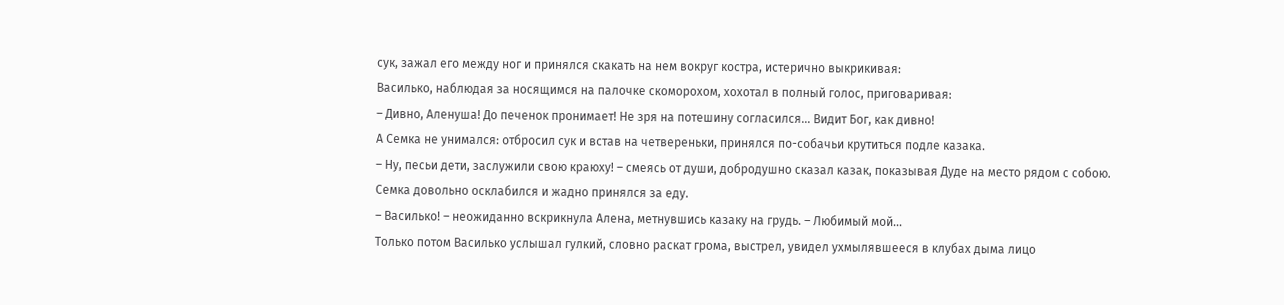сук, зажал его между ног и принялся скакать на нем вокруг костра, истерично выкрикивая:
Василько, наблюдая за носящимся на палочке скоморохом, хохотал в полный голос, приговаривая:
– Дивно, Аленуша! До печенок пронимает! Не зря на потешину согласился… Видит Бог, как дивно!
А Семка не унимался: отбросил сук и встав на четвереньки, принялся по-собачьи крутиться подле казака.
– Ну, песьи дети, заслужили свою краюху! – смеясь от души, добродушно сказал казак, показывая Дуде на место рядом с собою.
Семка довольно осклабился и жадно принялся за еду.
– Василько! – неожиданно вскрикнула Алена, метнувшись казаку на грудь. – Любимый мой…
Только потом Василько услышал гулкий, словно раскат грома, выстрел, увидел ухмылявшееся в клубах дыма лицо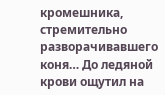кромешника, стремительно разворачивавшего коня… До ледяной крови ощутил на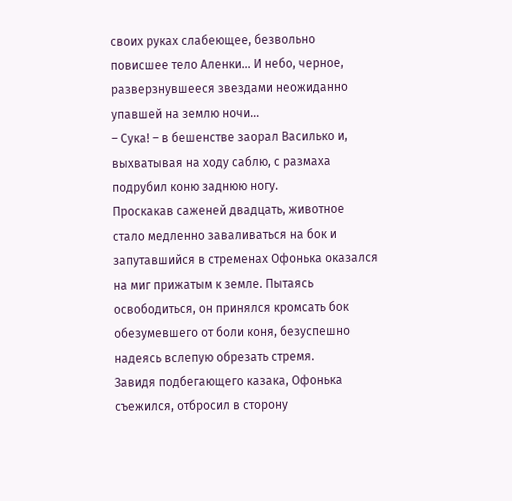своих руках слабеющее, безвольно повисшее тело Аленки… И небо, черное, разверзнувшееся звездами неожиданно упавшей на землю ночи…
– Сука! – в бешенстве заорал Василько и, выхватывая на ходу саблю, с размаха подрубил коню заднюю ногу.
Проскакав саженей двадцать, животное стало медленно заваливаться на бок и запутавшийся в стременах Офонька оказался на миг прижатым к земле. Пытаясь освободиться, он принялся кромсать бок обезумевшего от боли коня, безуспешно надеясь вслепую обрезать стремя.
Завидя подбегающего казака, Офонька съежился, отбросил в сторону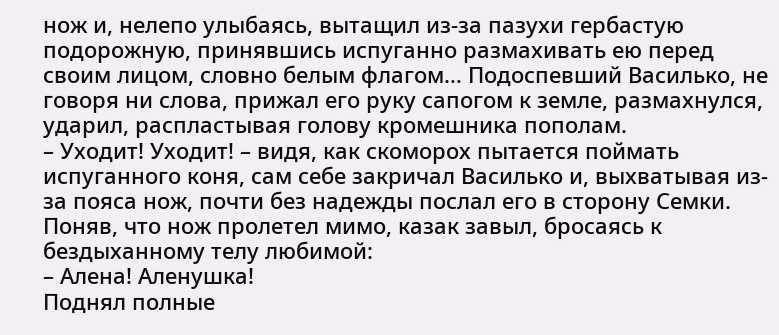нож и, нелепо улыбаясь, вытащил из-за пазухи гербастую подорожную, принявшись испуганно размахивать ею перед своим лицом, словно белым флагом… Подоспевший Василько, не говоря ни слова, прижал его руку сапогом к земле, размахнулся, ударил, распластывая голову кромешника пополам.
– Уходит! Уходит! – видя, как скоморох пытается поймать испуганного коня, сам себе закричал Василько и, выхватывая из-за пояса нож, почти без надежды послал его в сторону Семки.
Поняв, что нож пролетел мимо, казак завыл, бросаясь к бездыханному телу любимой:
– Алена! Аленушка!
Поднял полные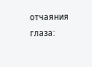отчаяния глаза: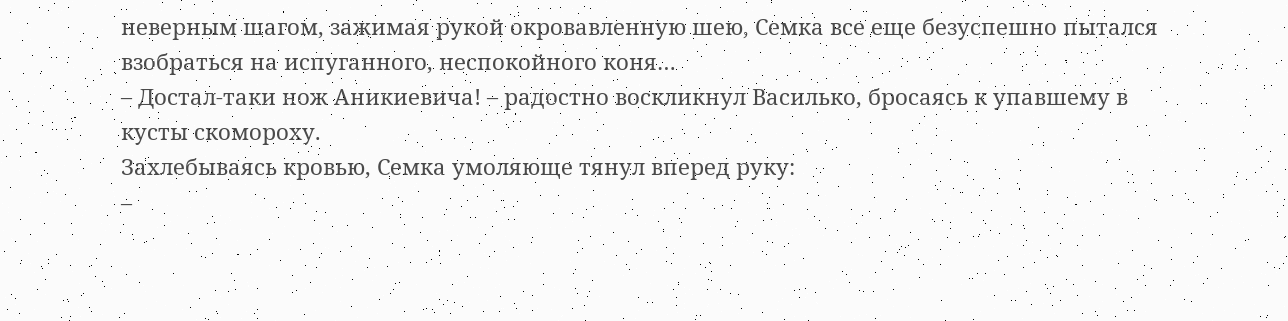неверным шагом, зажимая рукой окровавленную шею, Семка все еще безуспешно пытался взобраться на испуганного, неспокойного коня…
– Достал-таки нож Аникиевича! – радостно воскликнул Василько, бросаясь к упавшему в кусты скомороху.
Захлебываясь кровью, Семка умоляюще тянул вперед руку:
–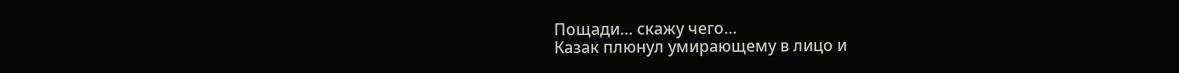Пощади… скажу чего…
Казак плюнул умирающему в лицо и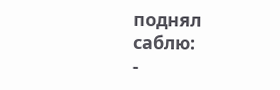поднял саблю:
-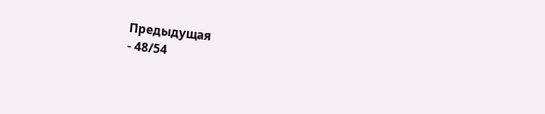Предыдущая
- 48/54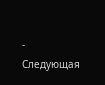- Следующая